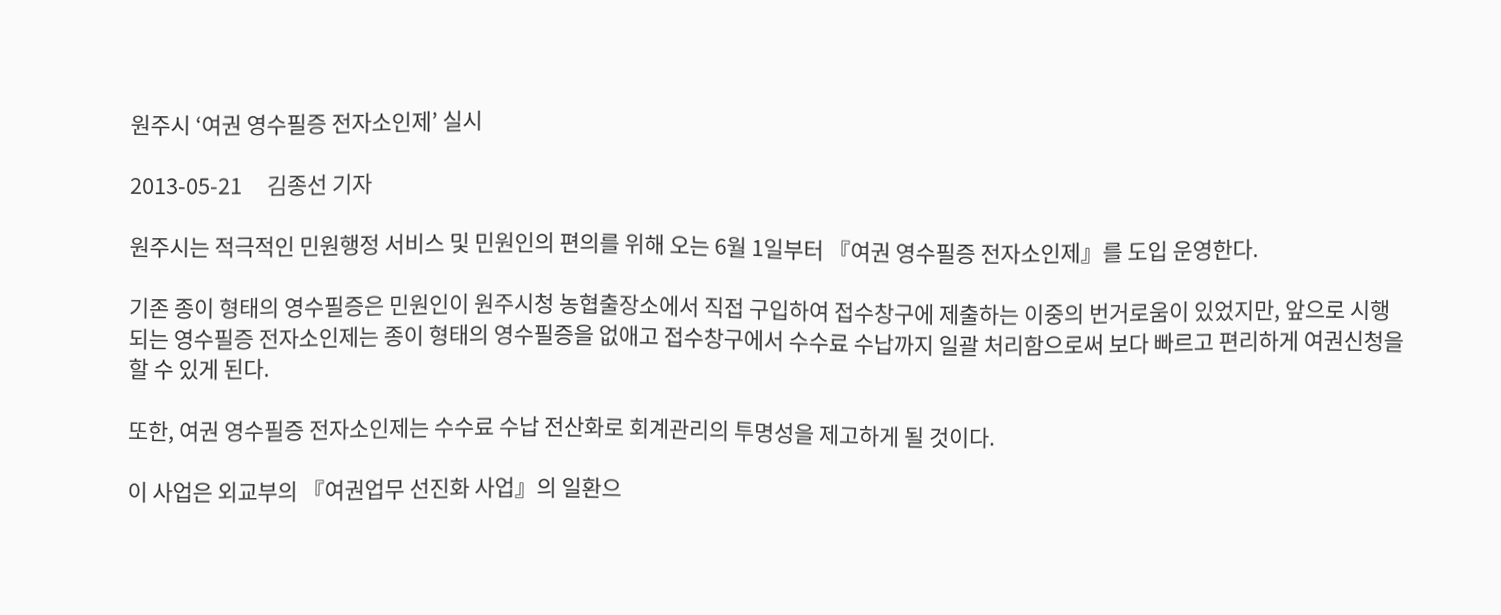원주시 ‘여권 영수필증 전자소인제’ 실시

2013-05-21     김종선 기자

원주시는 적극적인 민원행정 서비스 및 민원인의 편의를 위해 오는 6월 1일부터 『여권 영수필증 전자소인제』를 도입 운영한다.

기존 종이 형태의 영수필증은 민원인이 원주시청 농협출장소에서 직접 구입하여 접수창구에 제출하는 이중의 번거로움이 있었지만, 앞으로 시행되는 영수필증 전자소인제는 종이 형태의 영수필증을 없애고 접수창구에서 수수료 수납까지 일괄 처리함으로써 보다 빠르고 편리하게 여권신청을 할 수 있게 된다.

또한, 여권 영수필증 전자소인제는 수수료 수납 전산화로 회계관리의 투명성을 제고하게 될 것이다.

이 사업은 외교부의 『여권업무 선진화 사업』의 일환으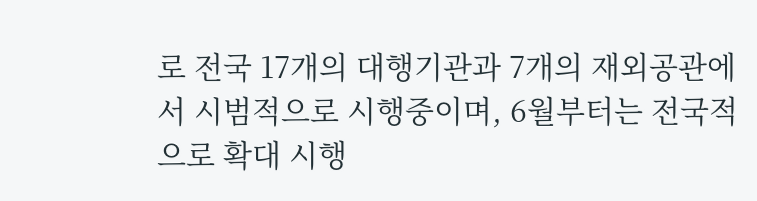로 전국 17개의 대행기관과 7개의 재외공관에서 시범적으로 시행중이며, 6월부터는 전국적으로 확대 시행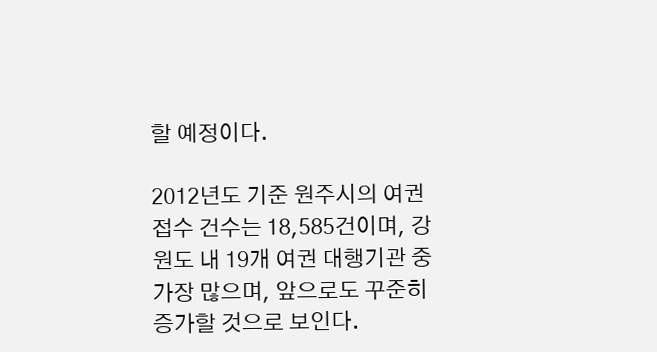할 예정이다.

2012년도 기준 원주시의 여권 접수 건수는 18,585건이며, 강원도 내 19개 여권 대행기관 중 가장 많으며, 앞으로도 꾸준히 증가할 것으로 보인다.